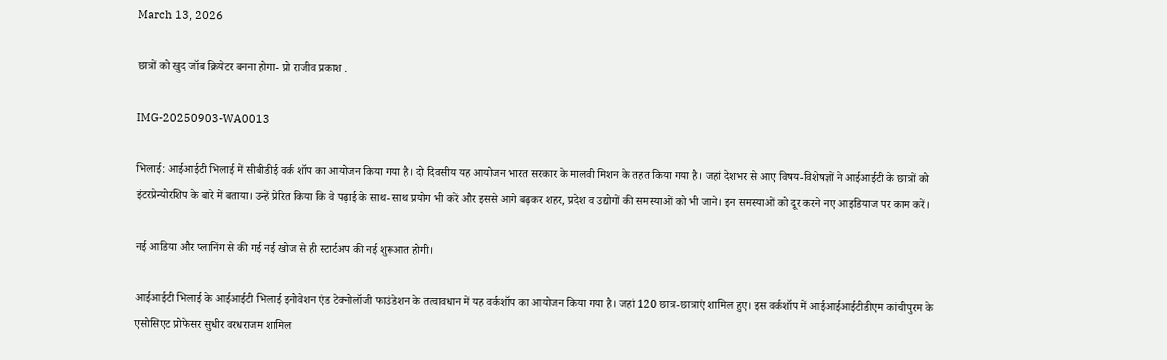March 13, 2026

छात्रों को खुद जॉब क्रियेटर बनना होगा- प्रो राजीव प्रकाश .

IMG-20250903-WA0013

भिलाई: आईआईटी भिलाई में सीबीडीई वर्क शॉप का आयोजन किया गया है। दो दिवसीय यह आयोजन भारत सरकार के मालवी मिशन के तहत किया गया है। जहां देशभर से आए विषय-विशेषज्ञों ने आईआईटी के छात्रों को इंटरप्रेन्योरशिप के बारे में बताया। उन्हें प्रेरित किया कि वे पढ़ाई के साथ-साथ प्रयोग भी करें और इससे आगे बढ़कर शहर, प्रदेश व उद्योगों की समस्याओं को भी जाने। इन समस्याओं को दूर करने नए आइडियाज पर काम करें।

नई आडिया और प्लानिंग से की गई नई खोज से ही स्टार्टअप की नई शुरूआत होगी।

आईआईटी भिलाई के आईआईटी भिलाई इनोवेशन एंड टेक्नोलॉजी फाउंडेशन के तत्वावधान में यह वर्कशॉप का आयोजन किया गया है। जहां 120 छात्र-छात्राएं शामिल हुए। इस वर्कशॉप में आईआईआईटीडीएम कांचीपुरम के एसोसिएट प्रोफेसर सुधीर वरधराजम शामिल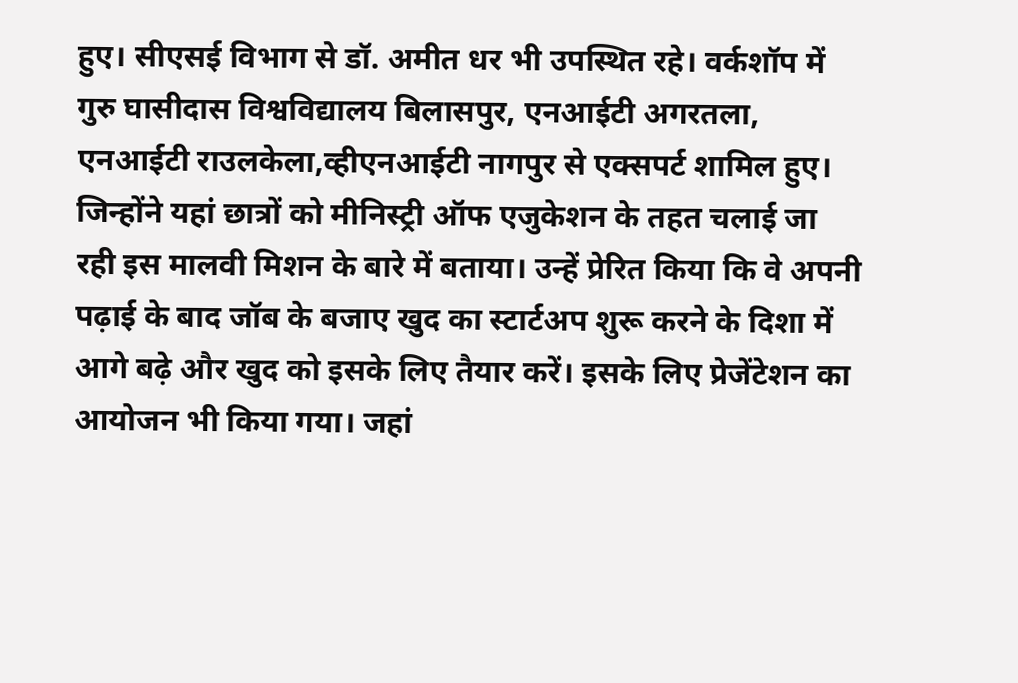हुए। सीएसई विभाग से डॉ. अमीत धर भी उपस्थित रहे। वर्कशॉप में गुरु घासीदास विश्वविद्यालय बिलासपुर, एनआईटी अगरतला, एनआईटी राउलकेला,व्हीएनआईटी नागपुर से एक्सपर्ट शामिल हुए। जिन्होंने यहां छात्रों को मीनिस्ट्री ऑफ एजुकेशन के तहत चलाई जा रही इस मालवी मिशन के बारे में बताया। उन्हें प्रेरित किया कि वे अपनी पढ़ाई के बाद जॉब के बजाए खुद का स्टार्टअप शुरू करने के दिशा में आगे बढ़े और खुद को इसके लिए तैयार करें। इसके लिए प्रेजेंटेशन का आयोजन भी किया गया। जहां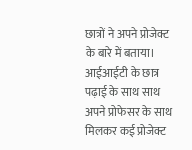छात्रों ने अपने प्रोजेक्ट के बारे में बताया। आईआईटी के छात्र पढ़ाई के साथ साथ अपने प्रोफेसर के साथ मिलकर कई प्रोजेक्ट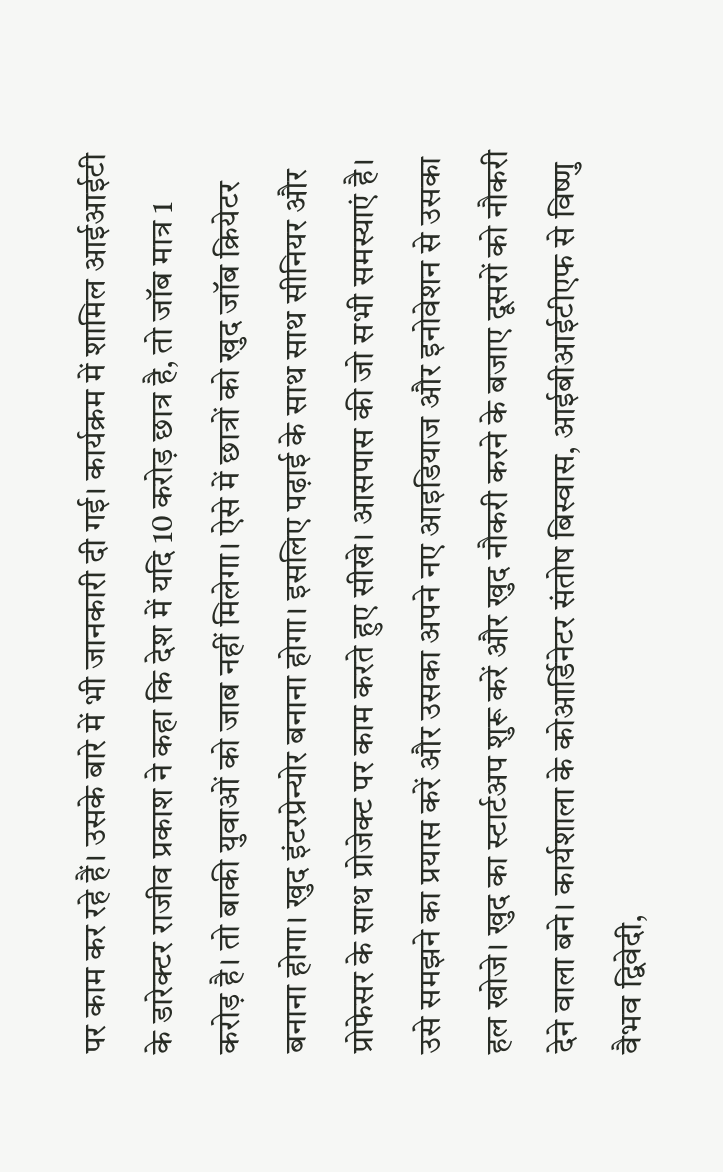पर काम कर रहे हैं। उसके बारे में भी जानकारी दी गई। कार्यक्रम में शामिल आईआईटी के डारेक्टर राजीव प्रकाश ने कहा कि देश में यदि 10 करोड़ छात्र है, तो जॉब मात्र 1 करोड़ है। तो बाकी युवाओं को जाब नहीं मिलेगा। ऐसे में छात्रों को खुद जॉब क्रियेटर बनाना होगा। खुद इंटरप्रेन्योर बनाना होगा। इसलिए पढ़ाई के साथ साथ सीनियर और प्रोफेसर के साथ प्रोजेक्ट पर काम करते हुए सीखे। आसपास की जो सभी समस्याएं है। उसे समझने का प्रयास करें और उसका अपने नए आइडियाज और इनोवेशन से उसका हल खोजे। खुद का स्टार्टअप शुरू करें और खुद नौकरी करने के बजाए दूसरों को नौकरी देने वाला बने। कार्यशाला के कोआर्डिनेटर संतोष बिस्वास, आईबीआईटीएफ से विष्णु वैभव द्विवेदी,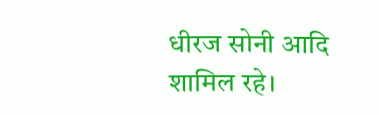धीरज सोनी आदि शामिल रहे।